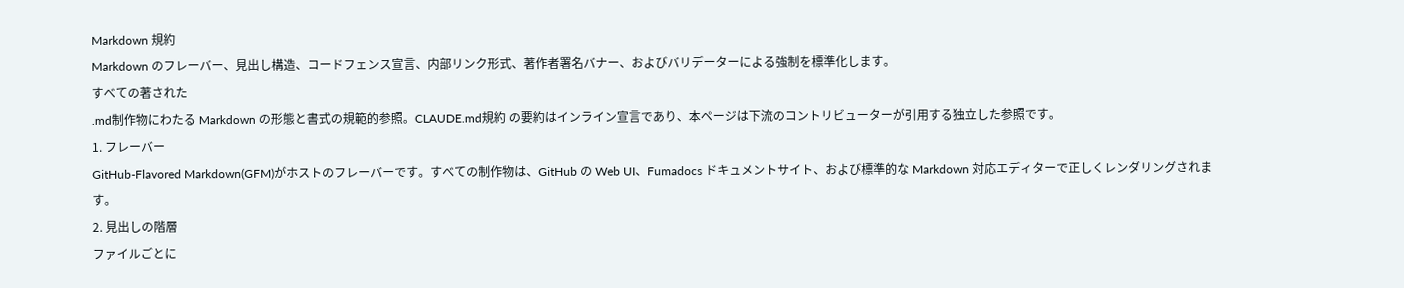Markdown 規約
Markdown のフレーバー、見出し構造、コードフェンス宣言、内部リンク形式、著作者署名バナー、およびバリデーターによる強制を標準化します。
すべての著された
.md制作物にわたる Markdown の形態と書式の規範的参照。CLAUDE.md規約 の要約はインライン宣言であり、本ページは下流のコントリビューターが引用する独立した参照です。
1. フレーバー
GitHub-Flavored Markdown(GFM)がホストのフレーバーです。すべての制作物は、GitHub の Web UI、Fumadocs ドキュメントサイト、および標準的な Markdown 対応エディターで正しくレンダリングされます。
2. 見出しの階層
ファイルごとに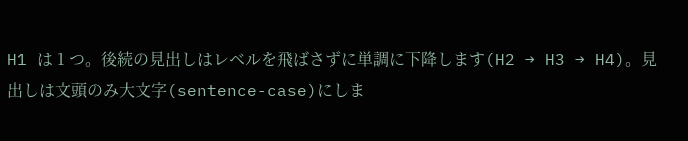H1 は 1 つ。後続の見出しはレベルを飛ばさずに単調に下降します(H2 → H3 → H4)。見出しは文頭のみ大文字(sentence-case)にしま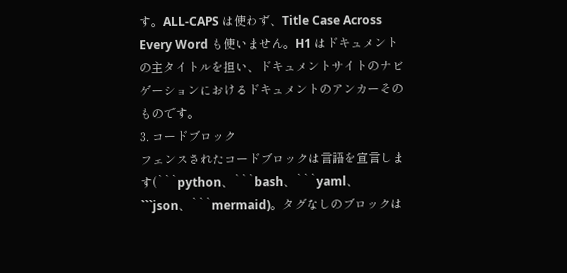す。ALL-CAPS は使わず、Title Case Across Every Word も使いません。H1 はドキュメントの主タイトルを担い、ドキュメントサイトのナビゲーションにおけるドキュメントのアンカーそのものです。
3. コードブロック
フェンスされたコードブロックは言語を宣言します(```python、```bash、```yaml、```json、```mermaid)。タグなしのブロックは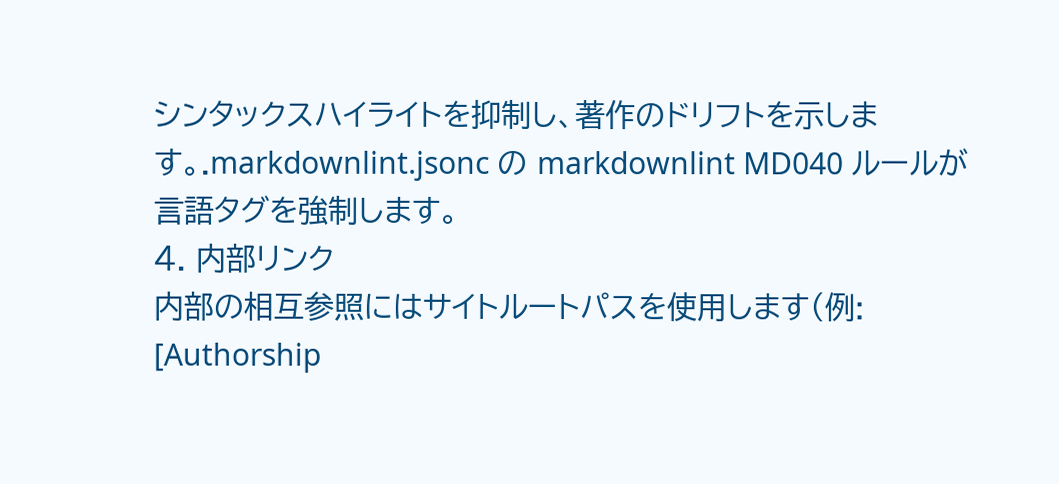シンタックスハイライトを抑制し、著作のドリフトを示します。.markdownlint.jsonc の markdownlint MD040 ルールが言語タグを強制します。
4. 内部リンク
内部の相互参照にはサイトルートパスを使用します(例: [Authorship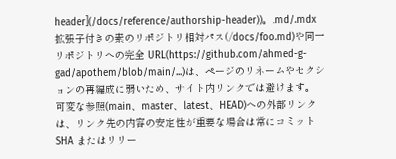header](/docs/reference/authorship-header))。.md/.mdx 拡張子付きの素のリポジトリ相対パス(/docs/foo.md)や同一リポジトリへの完全 URL(https://github.com/ahmed-g-gad/apothem/blob/main/...)は、ページのリネームやセクションの再編成に弱いため、サイト内リンクでは避けます。
可変な参照(main、master、latest、HEAD)への外部リンクは、リンク先の内容の安定性が重要な場合は常にコミット SHA またはリリー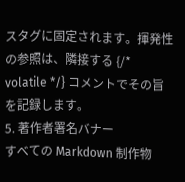スタグに固定されます。揮発性の参照は、隣接する {/* volatile */} コメントでその旨を記録します。
5. 著作者署名バナー
すべての Markdown 制作物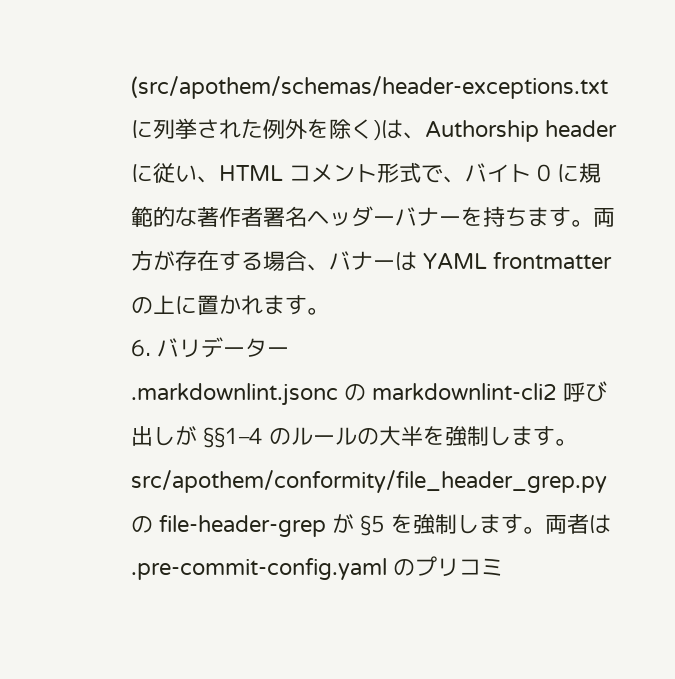(src/apothem/schemas/header-exceptions.txt に列挙された例外を除く)は、Authorship header に従い、HTML コメント形式で、バイト 0 に規範的な著作者署名ヘッダーバナーを持ちます。両方が存在する場合、バナーは YAML frontmatter の上に置かれます。
6. バリデーター
.markdownlint.jsonc の markdownlint-cli2 呼び出しが §§1–4 のルールの大半を強制します。src/apothem/conformity/file_header_grep.py の file-header-grep が §5 を強制します。両者は .pre-commit-config.yaml のプリコミ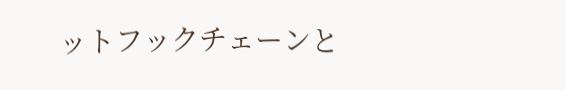ットフックチェーンと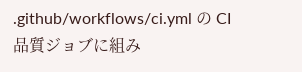.github/workflows/ci.yml の CI 品質ジョブに組み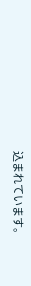込まれています。